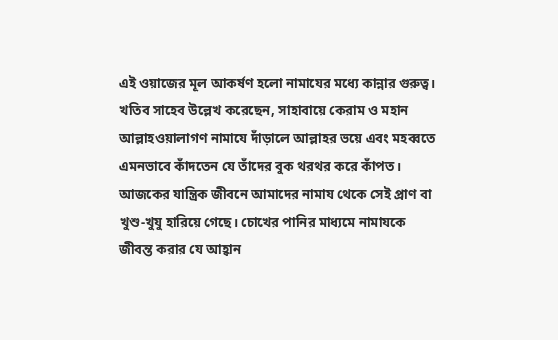এই ওয়াজের মূল আকর্ষণ হলো নামাযের মধ্যে কান্নার গুরুত্ব। খতিব সাহেব উল্লেখ করেছেন, সাহাবায়ে কেরাম ও মহান আল্লাহওয়ালাগণ নামাযে দাঁড়ালে আল্লাহর ভয়ে এবং মহব্বতে এমনভাবে কাঁদতেন যে তাঁদের বুক থরথর করে কাঁপত। আজকের যান্ত্রিক জীবনে আমাদের নামায থেকে সেই প্রাণ বা খুশু-খুযু হারিয়ে গেছে। চোখের পানির মাধ্যমে নামাযকে জীবন্ত করার যে আহ্বান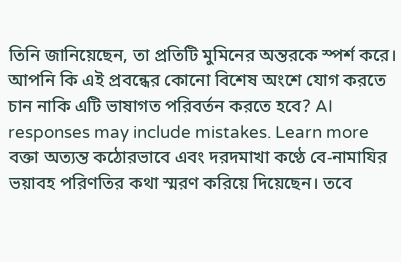তিনি জানিয়েছেন, তা প্রতিটি মুমিনের অন্তরকে স্পর্শ করে।
আপনি কি এই প্রবন্ধের কোনো বিশেষ অংশে যোগ করতে চান নাকি এটি ভাষাগত পরিবর্তন করতে হবে? AI responses may include mistakes. Learn more
বক্তা অত্যন্ত কঠোরভাবে এবং দরদমাখা কণ্ঠে বে-নামাযির ভয়াবহ পরিণতির কথা স্মরণ করিয়ে দিয়েছেন। তবে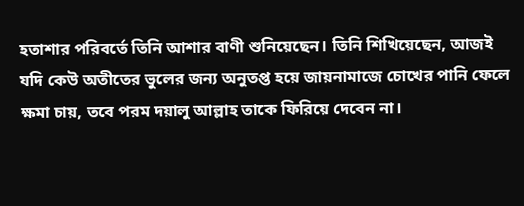হতাশার পরিবর্তে তিনি আশার বাণী শুনিয়েছেন। তিনি শিখিয়েছেন, আজই যদি কেউ অতীতের ভুলের জন্য অনুতপ্ত হয়ে জায়নামাজে চোখের পানি ফেলে ক্ষমা চায়, তবে পরম দয়ালু আল্লাহ তাকে ফিরিয়ে দেবেন না।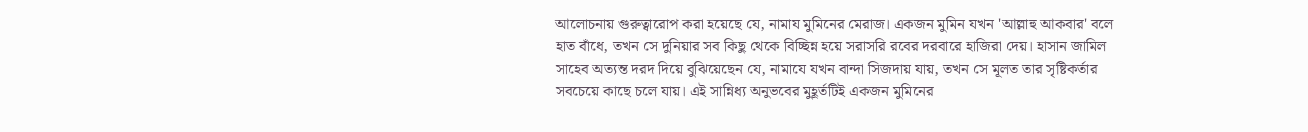আলোচনায় গুরুত্বারোপ করা হয়েছে যে, নামায মুমিনের মেরাজ। একজন মুমিন যখন 'আল্লাহু আকবার' বলে হাত বাঁধে, তখন সে দুনিয়ার সব কিছু থেকে বিচ্ছিন্ন হয়ে সরাসরি রবের দরবারে হাজিরা দেয়। হাসান জামিল সাহেব অত্যন্ত দরদ দিয়ে বুঝিয়েছেন যে, নামাযে যখন বান্দা সিজদায় যায়, তখন সে মূলত তার সৃষ্টিকর্তার সবচেয়ে কাছে চলে যায়। এই সান্নিধ্য অনুভবের মুহূর্তটিই একজন মুমিনের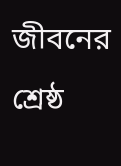জীবনের শ্রেষ্ঠ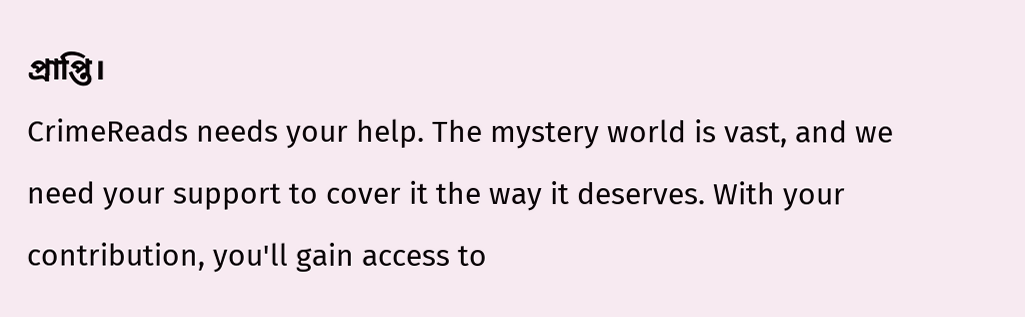প্রাপ্তি।
CrimeReads needs your help. The mystery world is vast, and we need your support to cover it the way it deserves. With your contribution, you'll gain access to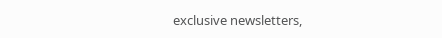exclusive newsletters,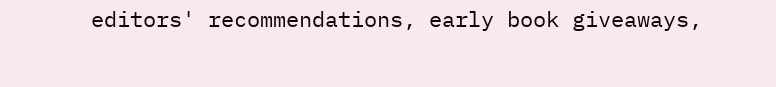editors' recommendations, early book giveaways,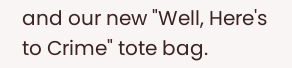and our new "Well, Here's to Crime" tote bag.